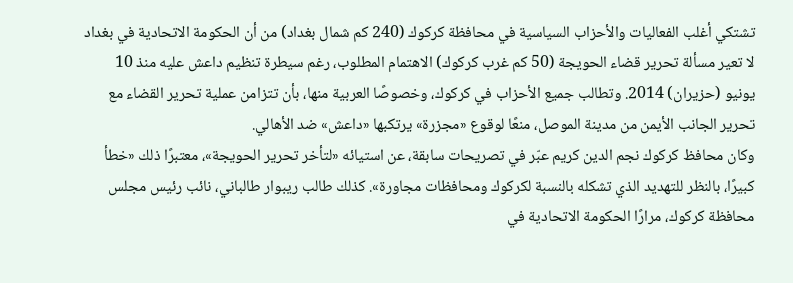تشتكي أغلب الفعاليات والأحزاب السياسية في محافظة كركوك (240 كم شمال بغداد) من أن الحكومة الاتحادية في بغداد لا تعير مسألة تحرير قضاء الحويجة (50 كم غرب كركوك) الاهتمام المطلوب، رغم سيطرة تنظيم داعش عليه منذ 10 يونيو (حزيران) 2014. وتطالب جميع الأحزاب في كركوك، وخصوصًا العربية منها، بأن تتزامن عملية تحرير القضاء مع تحرير الجانب الأيمن من مدينة الموصل، منعًا لوقوع «مجزرة» يرتكبها «داعش» ضد الأهالي.
وكان محافظ كركوك نجم الدين كريم عبّر في تصريحات سابقة، عن استيائه «لتأخر تحرير الحويجة»، معتبرًا ذلك «خطأ كبيرًا، بالنظر للتهديد الذي تشكله بالنسبة لكركوك ومحافظات مجاورة». كذلك طالب ريبوار طالباني، نائب رئيس مجلس محافظة كركوك، مرارًا الحكومة الاتحادية في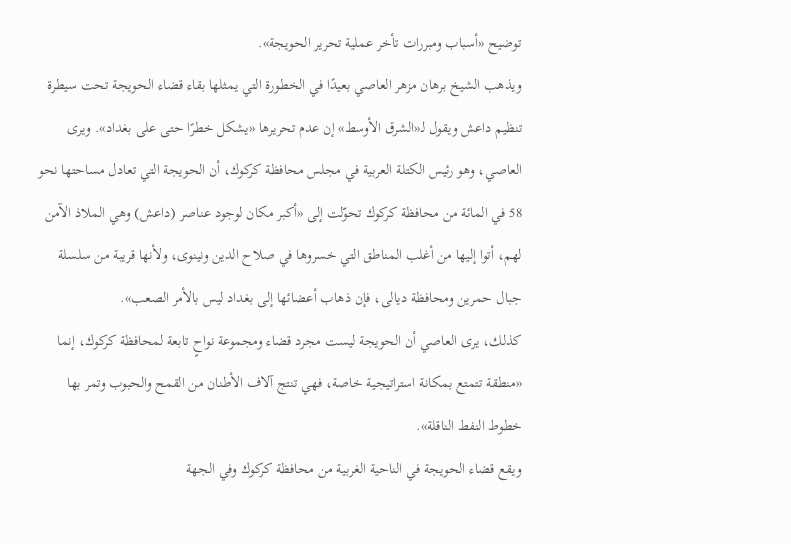توضيح «أسباب ومبررات تأخر عملية تحرير الحويجة».
ويذهب الشيخ برهان مزهر العاصي بعيدًا في الخطورة التي يمثلها بقاء قضاء الحويجة تحت سيطرة تنظيم داعش ويقول لـ«الشرق الأوسط» إن عدم تحريرها «يشكل خطرًا حتى على بغداد». ويرى العاصي، وهو رئيس الكتلة العربية في مجلس محافظة كركوك، أن الحويجة التي تعادل مساحتها نحو 58 في المائة من محافظة كركوك تحوّلت إلى «أكبر مكان لوجود عناصر (داعش) وهي الملاذ الآمن لهم، أتوا إليها من أغلب المناطق التي خسروها في صلاح الدين ونينوى، ولأنها قريبة من سلسلة جبال حمرين ومحافظة ديالى، فإن ذهاب أعضائها إلى بغداد ليس بالأمر الصعب».
كذلك، يرى العاصي أن الحويجة ليست مجرد قضاء ومجموعة نواحٍ تابعة لمحافظة كركوك، إنما «منطقة تتمتع بمكانة استراتيجية خاصة، فهي تنتج آلاف الأطنان من القمح والحبوب وتمر بها خطوط النفط الناقلة».
ويقع قضاء الحويجة في الناحية الغربية من محافظة كركوك وفي الجهة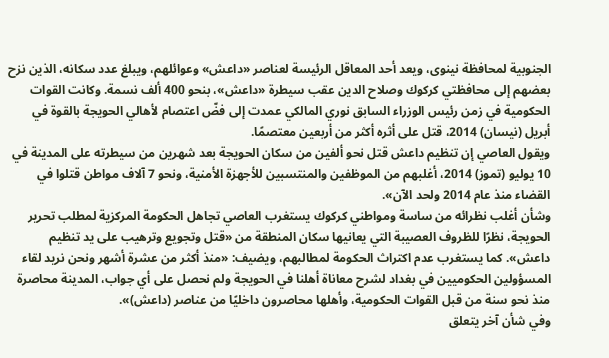الجنوبية لمحافظة نينوى، ويعد أحد المعاقل الرئيسة لعناصر «داعش» وعوائلهم، ويبلغ عدد سكانه، الذين نزح بعضهم إلى محافظتي كركوك وصلاح الدين عقب سيطرة «داعش»، بنحو 400 ألف نسمة. وكانت القوات الحكومية في زمن رئيس الوزراء السابق نوري المالكي عمدت إلى فضّ اعتصام لأهالي الحويجة بالقوة في أبريل (نيسان) 2014، قتل على أثره أكثر من أربعين معتصمًا.
ويقول العاصي إن تنظيم داعش قتل نحو ألفين من سكان الحويجة بعد شهرين من سيطرته على المدينة في 10 يوليو (تموز) 2014، أغلبهم من الموظفين والمنتسبين للأجهزة الأمنية، ونحو 7 آلاف مواطن قتلوا في القضاء منذ عام 2014 ولحد الآن».
وشأن أغلب نظرائه من ساسة ومواطني كركوك يستغرب العاصي تجاهل الحكومة المركزية لمطلب تحرير الحويجة، نظرًا للظروف العصيبة التي يعانيها سكان المنطقة من «قتل وتجويع وترهيب على يد تنظيم داعش». كما يستغرب عدم اكتراث الحكومة لمطالبهم، ويضيف: «منذ أكثر من عشرة أشهر ونحن نريد لقاء المسؤولين الحكوميين في بغداد لشرح معاناة أهلنا في الحويجة ولم نحصل على أي جواب، المدينة محاصرة منذ نحو سنة من قبل القوات الحكومية، وأهلها محاصرون داخليًا من عناصر (داعش)».
وفي شأن آخر يتعلق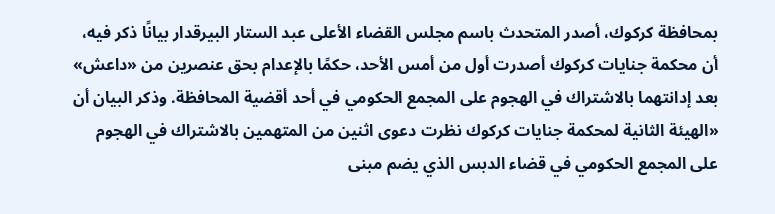بمحافظة كركوك، أصدر المتحدث باسم مجلس القضاء الأعلى عبد الستار البيرقدار بيانًا ذكر فيه، أن محكمة جنايات كركوك أصدرت أول من أمس الأحد، حكمًا بالإعدام بحق عنصرين من «داعش» بعد إدانتهما بالاشتراك في الهجوم على المجمع الحكومي في أحد أقضية المحافظة. وذكر البيان أن «الهيئة الثانية لمحكمة جنايات كركوك نظرت دعوى اثنين من المتهمين بالاشتراك في الهجوم على المجمع الحكومي في قضاء الدبس الذي يضم مبنى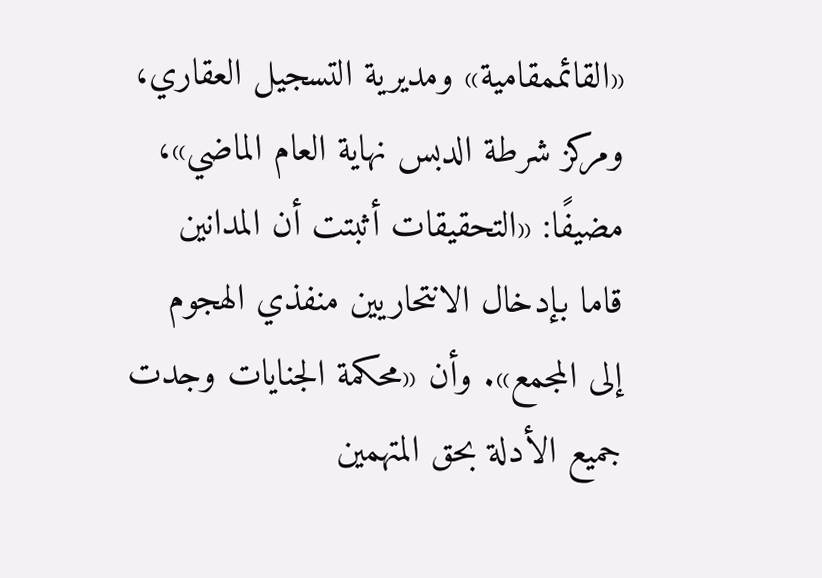«القائممقامية» ومديرية التسجيل العقاري، ومركز شرطة الدبس نهاية العام الماضي»، مضيفًا: «التحقيقات أثبتت أن المدانين قاما بإدخال الانتحاريين منفذي الهجوم إلى المجمع». وأن «محكمة الجنايات وجدت جميع الأدلة بحق المتهمين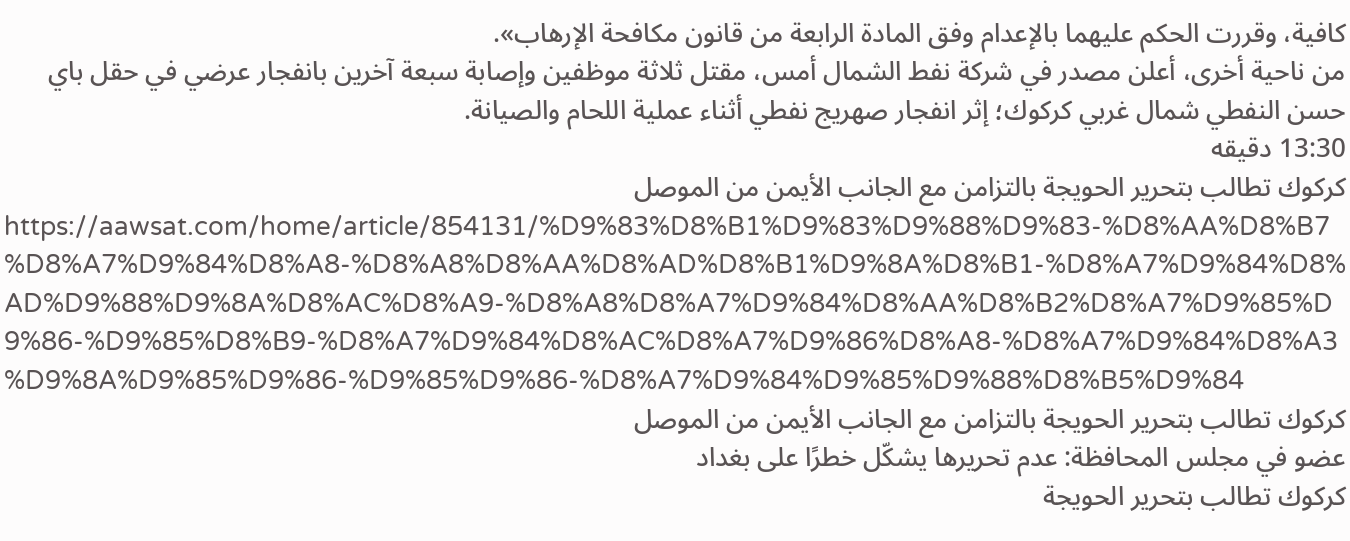كافية، وقررت الحكم عليهما بالإعدام وفق المادة الرابعة من قانون مكافحة الإرهاب».
من ناحية أخرى، أعلن مصدر في شركة نفط الشمال أمس، مقتل ثلاثة موظفين وإصابة سبعة آخرين بانفجار عرضي في حقل باي حسن النفطي شمال غربي كركوك؛ إثر انفجار صهريج نفطي أثناء عملية اللحام والصيانة.
13:30 دقيقه
كركوك تطالب بتحرير الحويجة بالتزامن مع الجانب الأيمن من الموصل
https://aawsat.com/home/article/854131/%D9%83%D8%B1%D9%83%D9%88%D9%83-%D8%AA%D8%B7%D8%A7%D9%84%D8%A8-%D8%A8%D8%AA%D8%AD%D8%B1%D9%8A%D8%B1-%D8%A7%D9%84%D8%AD%D9%88%D9%8A%D8%AC%D8%A9-%D8%A8%D8%A7%D9%84%D8%AA%D8%B2%D8%A7%D9%85%D9%86-%D9%85%D8%B9-%D8%A7%D9%84%D8%AC%D8%A7%D9%86%D8%A8-%D8%A7%D9%84%D8%A3%D9%8A%D9%85%D9%86-%D9%85%D9%86-%D8%A7%D9%84%D9%85%D9%88%D8%B5%D9%84
كركوك تطالب بتحرير الحويجة بالتزامن مع الجانب الأيمن من الموصل
عضو في مجلس المحافظة: عدم تحريرها يشكّل خطرًا على بغداد
كركوك تطالب بتحرير الحويجة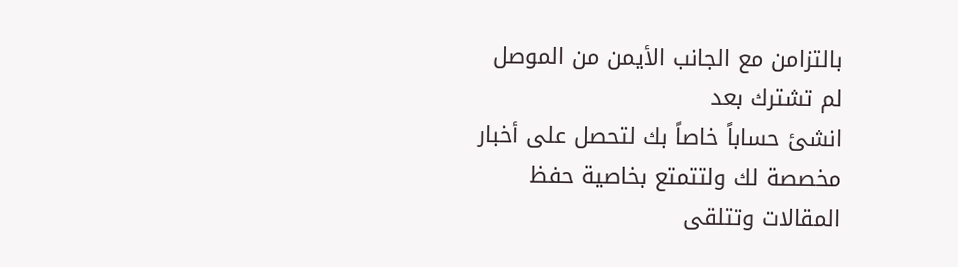بالتزامن مع الجانب الأيمن من الموصل
لم تشترك بعد
انشئ حساباً خاصاً بك لتحصل على أخبار مخصصة لك ولتتمتع بخاصية حفظ المقالات وتتلقى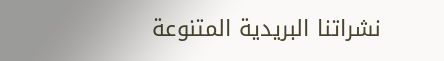نشراتنا البريدية المتنوعة